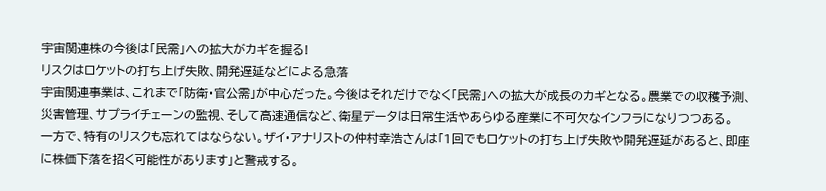宇宙関連株の今後は「民需」への拡大がカギを握る!
リスクはロケットの打ち上げ失敗、開発遅延などによる急落
宇宙関連事業は、これまで「防衛・官公需」が中心だった。今後はそれだけでなく「民需」への拡大が成長のカギとなる。農業での収穫予測、災害管理、サプライチェーンの監視、そして高速通信など、衛星データは日常生活やあらゆる産業に不可欠なインフラになりつつある。
一方で、特有のリスクも忘れてはならない。ザイ・アナリストの仲村幸浩さんは「1回でもロケットの打ち上げ失敗や開発遅延があると、即座に株価下落を招く可能性があります」と警戒する。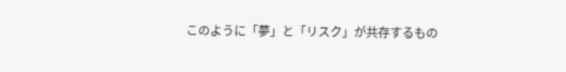このように「夢」と「リスク」が共存するもの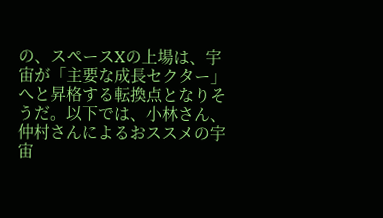の、スペースXの上場は、宇宙が「主要な成長セクター」へと昇格する転換点となりそうだ。以下では、小林さん、仲村さんによるおススメの宇宙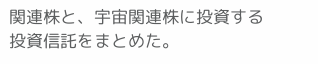関連株と、宇宙関連株に投資する投資信託をまとめた。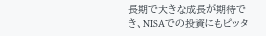長期で大きな成長が期待でき、NISAでの投資にもピッタ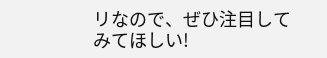リなので、ぜひ注目してみてほしい!